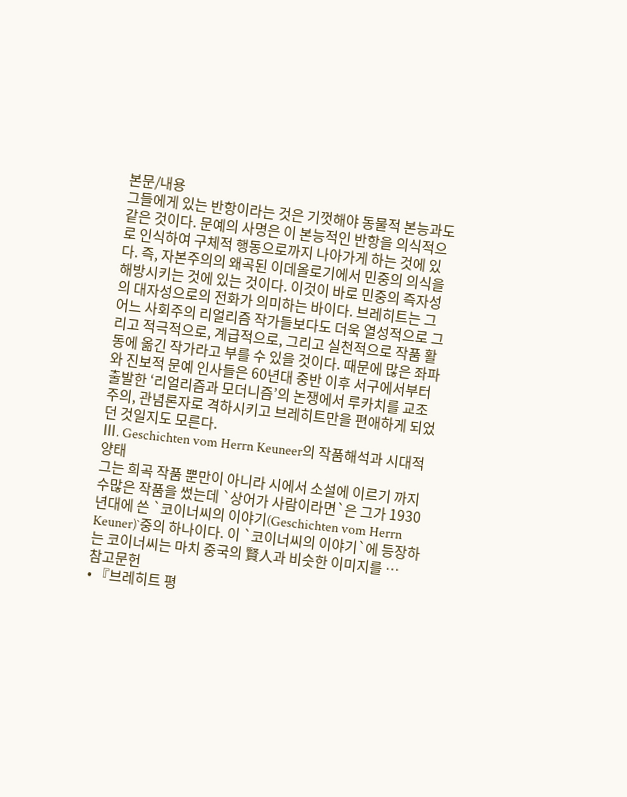본문/내용
그들에게 있는 반항이라는 것은 기껏해야 동물적 본능과도 같은 것이다. 문예의 사명은 이 본능적인 반항을 의식적으로 인식하여 구체적 행동으로까지 나아가게 하는 것에 있다. 즉, 자본주의의 왜곡된 이데올로기에서 민중의 의식을 해방시키는 것에 있는 것이다. 이것이 바로 민중의 즉자성의 대자성으로의 전화가 의미하는 바이다. 브레히트는 그 어느 사회주의 리얼리즘 작가들보다도 더욱 열성적으로 그리고 적극적으로, 계급적으로, 그리고 실천적으로 작품 활동에 옮긴 작가라고 부를 수 있을 것이다. 때문에 많은 좌파와 진보적 문예 인사들은 60년대 중반 이후 서구에서부터 출발한 ‘리얼리즘과 모더니즘’의 논쟁에서 루카치를 교조주의, 관념론자로 격하시키고 브레히트만을 편애하게 되었던 것일지도 모른다.
Ⅲ. Geschichten vom Herrn Keuneer의 작품해석과 시대적 양태
그는 희곡 작품 뿐만이 아니라 시에서 소설에 이르기 까지 수많은 작품을 썼는데 `상어가 사람이라면`은 그가 1930년대에 쓴 `코이너씨의 이야기(Geschichten vom Herrn Keuner)`중의 하나이다. 이 `코이너씨의 이야기`에 등장하는 코이너씨는 마치 중국의 賢人과 비슷한 이미지를 …
참고문헌
• 『브레히트 평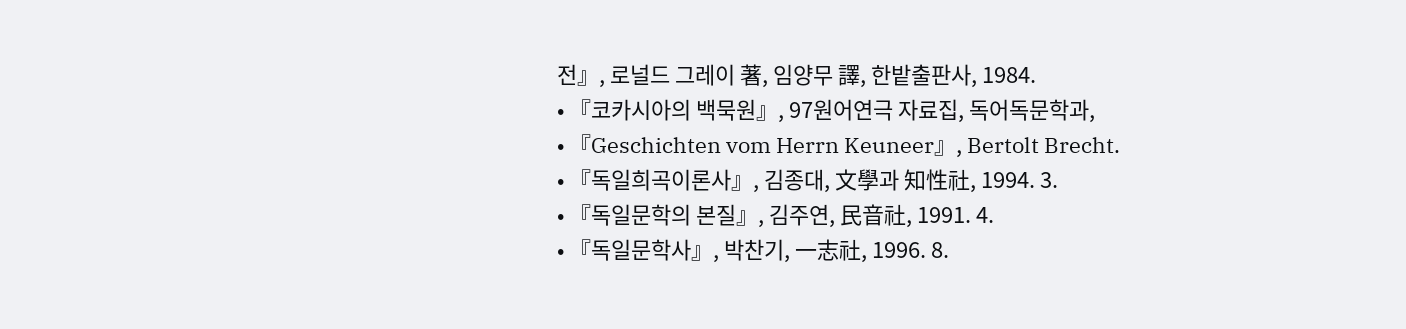전』, 로널드 그레이 著, 임양무 譯, 한밭출판사, 1984.
• 『코카시아의 백묵원』, 97원어연극 자료집, 독어독문학과,
• 『Geschichten vom Herrn Keuneer』, Bertolt Brecht.
• 『독일희곡이론사』, 김종대, 文學과 知性社, 1994. 3.
• 『독일문학의 본질』, 김주연, 民音社, 1991. 4.
• 『독일문학사』, 박찬기, 一志社, 1996. 8.